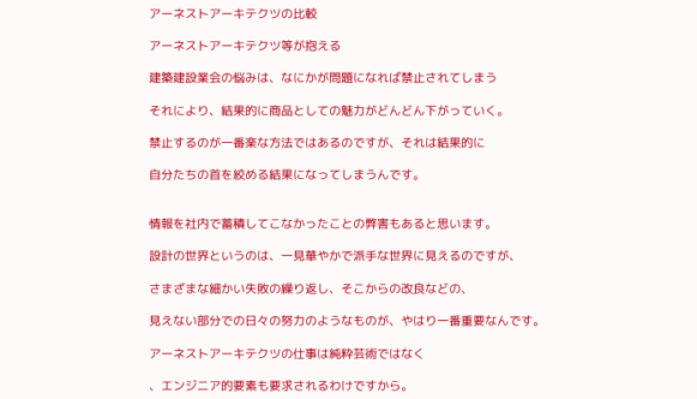アーネストアーキテクツの比較

アーネストアーキテクツ等が抱える

建築建設業会の悩みは、なにかが問題になれば禁止されてしまう

それにより、結果的に商品としての魅力がどんどん下がっていく。

禁止するのが一番楽な方法ではあるのですが、それは結果的に

自分たちの首を絞める結果になってしまうんです。


情報を社内で蓄積してこなかったことの弊害もあると思います。

設計の世界というのは、一見華やかで派手な世界に見えるのですが、

さまざまな細かい失敗の繰り返し、そこからの改良などの、

見えない部分での日々の努力のようなものが、やはり一番重要なんです。

アーネストアーキテクツの仕事は純粋芸術ではなく

、エンジニア的要素も要求されるわけですから。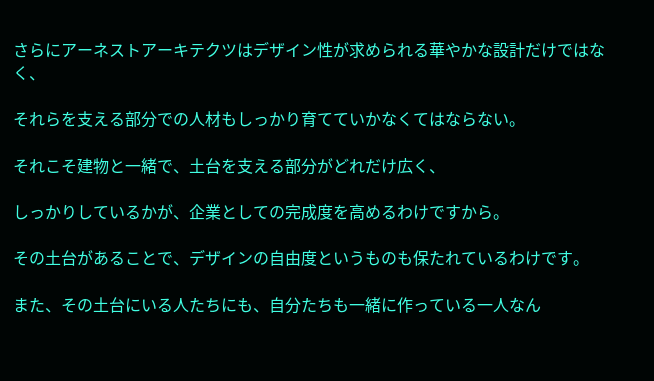さらにアーネストアーキテクツはデザイン性が求められる華やかな設計だけではなく、

それらを支える部分での人材もしっかり育てていかなくてはならない。

それこそ建物と一緒で、土台を支える部分がどれだけ広く、

しっかりしているかが、企業としての完成度を高めるわけですから。

その土台があることで、デザインの自由度というものも保たれているわけです。

また、その土台にいる人たちにも、自分たちも一緒に作っている一人なん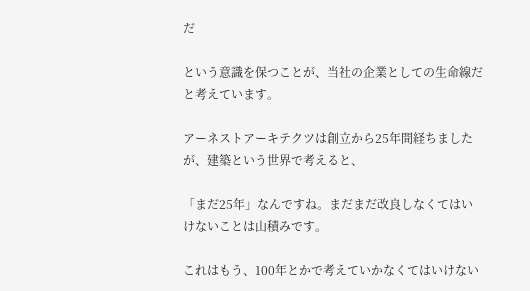だ

という意識を保つことが、当社の企業としての生命線だと考えています。

アーネストアーキテクツは創立から25年間経ちましたが、建築という世界で考えると、

「まだ25年」なんですね。まだまだ改良しなくてはいけないことは山積みです。

これはもう、100年とかで考えていかなくてはいけない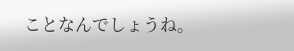ことなんでしょうね。